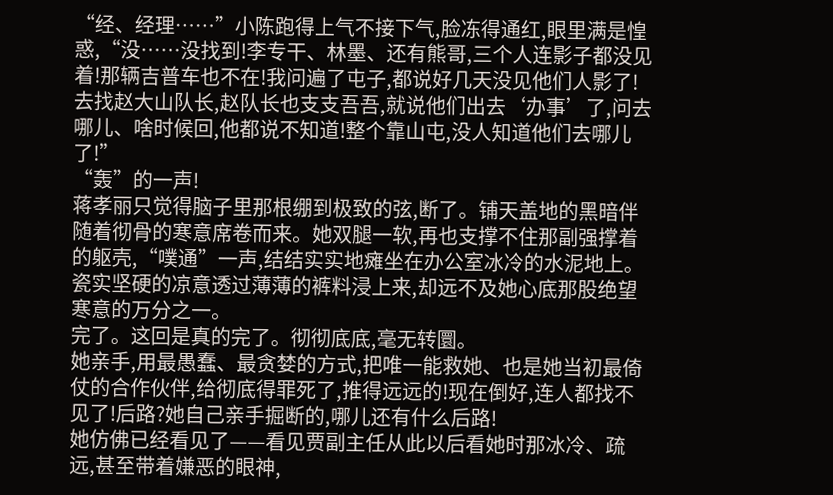“经、经理……”小陈跑得上气不接下气,脸冻得通红,眼里满是惶惑,“没……没找到!李专干、林墨、还有熊哥,三个人连影子都没见着!那辆吉普车也不在!我问遍了屯子,都说好几天没见他们人影了!去找赵大山队长,赵队长也支支吾吾,就说他们出去‘办事’了,问去哪儿、啥时候回,他都说不知道!整个靠山屯,没人知道他们去哪儿了!”
“轰”的一声!
蒋孝丽只觉得脑子里那根绷到极致的弦,断了。铺天盖地的黑暗伴随着彻骨的寒意席卷而来。她双腿一软,再也支撑不住那副强撑着的躯壳,“噗通”一声,结结实实地瘫坐在办公室冰冷的水泥地上。瓷实坚硬的凉意透过薄薄的裤料浸上来,却远不及她心底那股绝望寒意的万分之一。
完了。这回是真的完了。彻彻底底,毫无转圜。
她亲手,用最愚蠢、最贪婪的方式,把唯一能救她、也是她当初最倚仗的合作伙伴,给彻底得罪死了,推得远远的!现在倒好,连人都找不见了!后路?她自己亲手掘断的,哪儿还有什么后路!
她仿佛已经看见了——看见贾副主任从此以后看她时那冰冷、疏远,甚至带着嫌恶的眼神,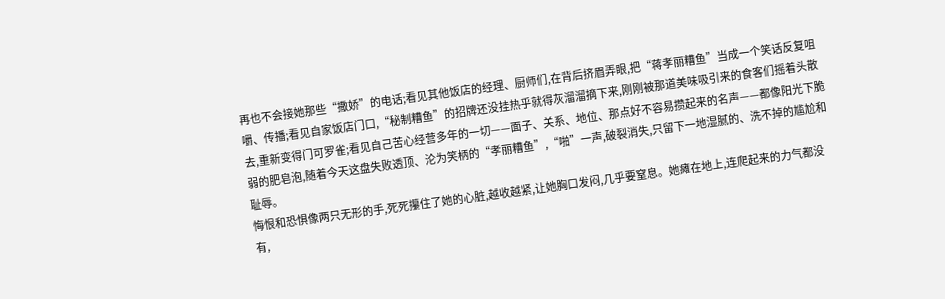再也不会接她那些“撒娇”的电话;看见其他饭店的经理、厨师们,在背后挤眉弄眼,把“蒋孝丽糟鱼”当成一个笑话反复咀嚼、传播;看见自家饭店门口,“秘制糟鱼”的招牌还没挂热乎就得灰溜溜摘下来,刚刚被那道美味吸引来的食客们摇着头散去,重新变得门可罗雀;看见自己苦心经营多年的一切——面子、关系、地位、那点好不容易攒起来的名声——都像阳光下脆弱的肥皂泡,随着今天这盘失败透顶、沦为笑柄的“孝丽糟鱼”,“啪”一声,破裂消失,只留下一地湿腻的、洗不掉的尴尬和耻辱。
悔恨和恐惧像两只无形的手,死死攥住了她的心脏,越收越紧,让她胸口发闷,几乎要窒息。她瘫在地上,连爬起来的力气都没有,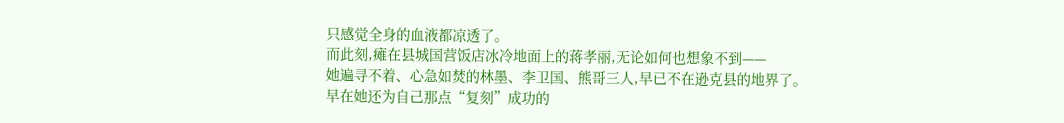只感觉全身的血液都凉透了。
而此刻,瘫在县城国营饭店冰冷地面上的蒋孝丽,无论如何也想象不到——
她遍寻不着、心急如焚的林墨、李卫国、熊哥三人,早已不在逊克县的地界了。
早在她还为自己那点“复刻”成功的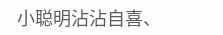小聪明沾沾自喜、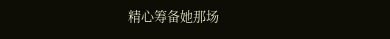精心筹备她那场